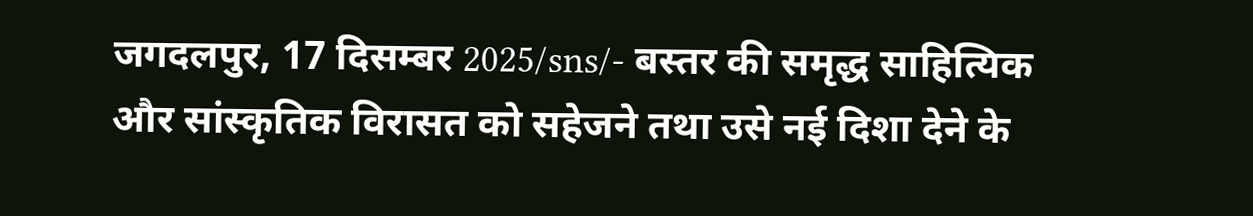जगदलपुर, 17 दिसम्बर 2025/sns/- बस्तर की समृद्ध साहित्यिक और सांस्कृतिक विरासत को सहेजने तथा उसे नई दिशा देने के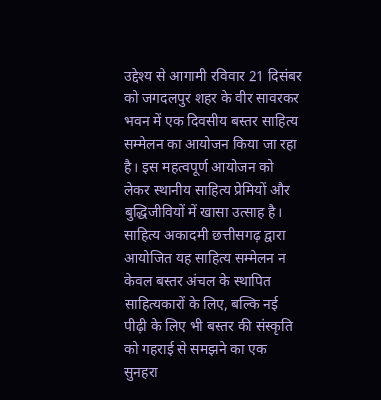उद्देश्य से आगामी रविवार 21 दिसंबर को जगदलपुर शहर के वीर सावरकर भवन में एक दिवसीय बस्तर साहित्य सम्मेलन का आयोजन किया जा रहा है। इस महत्वपूर्ण आयोजन को लेकर स्थानीय साहित्य प्रेमियों और बुद्धिजीवियों में खासा उत्साह है। साहित्य अकादमी छत्तीसगढ़ द्वारा आयोजित यह साहित्य सम्मेलन न केवल बस्तर अंचल के स्थापित साहित्यकारों के लिए, बल्कि नई पीढ़ी के लिए भी बस्तर की संस्कृति को गहराई से समझने का एक सुनहरा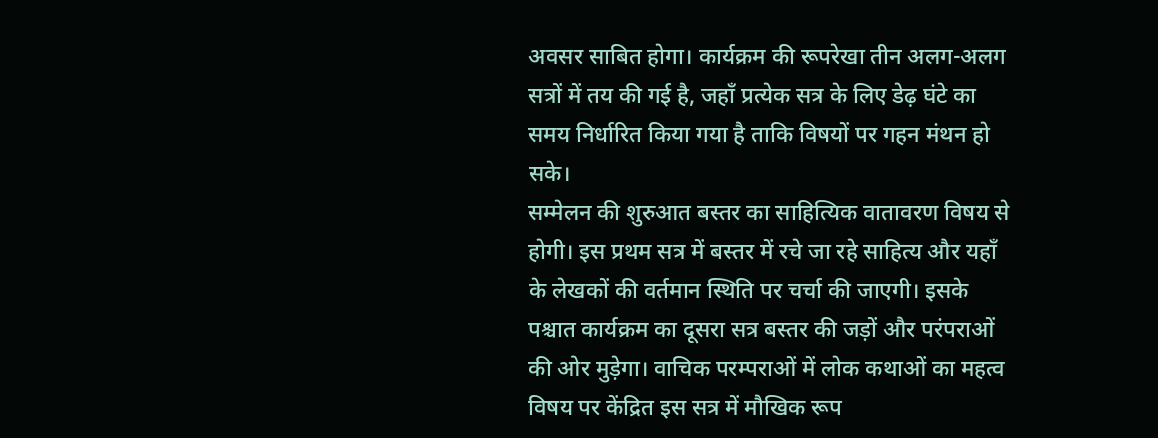अवसर साबित होगा। कार्यक्रम की रूपरेखा तीन अलग-अलग सत्रों में तय की गई है, जहाँ प्रत्येक सत्र के लिए डेढ़ घंटे का समय निर्धारित किया गया है ताकि विषयों पर गहन मंथन हो सके।
सम्मेलन की शुरुआत बस्तर का साहित्यिक वातावरण विषय से होगी। इस प्रथम सत्र में बस्तर में रचे जा रहे साहित्य और यहाँ के लेखकों की वर्तमान स्थिति पर चर्चा की जाएगी। इसके पश्चात कार्यक्रम का दूसरा सत्र बस्तर की जड़ों और परंपराओं की ओर मुड़ेगा। वाचिक परम्पराओं में लोक कथाओं का महत्व विषय पर केंद्रित इस सत्र में मौखिक रूप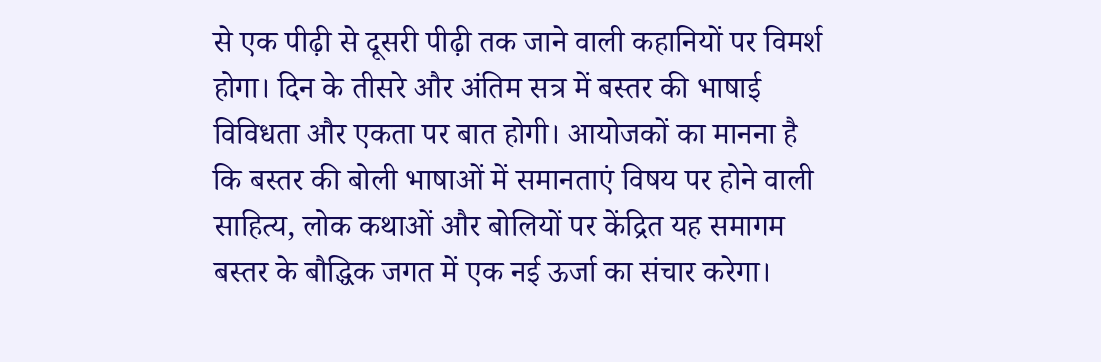से एक पीढ़ी से दूसरी पीढ़ी तक जाने वाली कहानियों पर विमर्श होगा। दिन के तीसरे और अंतिम सत्र में बस्तर की भाषाई विविधता और एकता पर बात होगी। आयोजकों का मानना है कि बस्तर की बोली भाषाओं में समानताएं विषय पर होने वाली साहित्य, लोक कथाओं और बोलियों पर केंद्रित यह समागम बस्तर के बौद्धिक जगत में एक नई ऊर्जा का संचार करेगा।